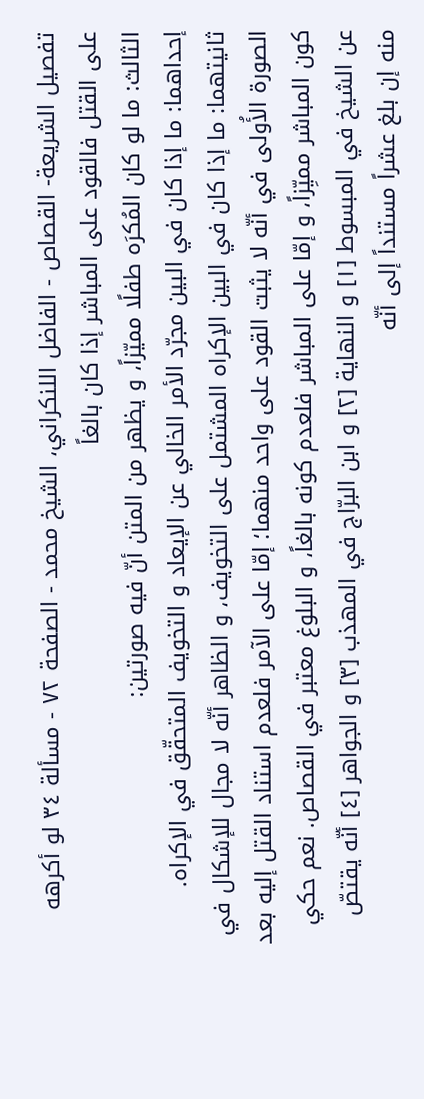تفصيل الشريعة- القصاص - الفاضل اللنكراني، الشيخ محمد - الصفحة ٧٢ - مسألة ٣٤ لو أكرهه على القتل فالقود على المباشر إذا كان بالغاً
الثالث: ما لو كان المُكرَه طفلًا مميّزاً، و يظهر من المتن أنّ فيه صورتين:
إحداهما: ما إذا كان في البين مجرّد الأمر الخالي عن الإيعاد و التخويف المتحقّق في الإكراه.
ثانيتهما: ما إذا كان في البين الإكراه المشتمل على التخويف، و الظاهر أنّه لا مجال للإشكال في الصورة الأُولى في أنّه لا يثبت القود على واحد منهما؛ إمّا على الآمر فلعدم استناد القتل إليه بعد كون المباشر مميِّزاً، و إمّا على المباشر فلعدم كونه بالغاً، و البلوغ معتبر في القصاص. نعم حكي عن الشيخ في المبسوط [١] و النهاية [٢] و ابن البرّاج في المهذب [٣] و الجواهر [٤] أنّه يقتصّ منه إن بلغ عشراً مستنداً إلى أنّه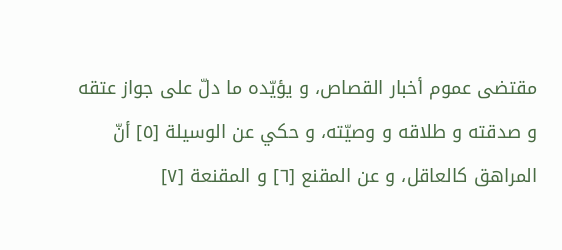مقتضى عموم أخبار القصاص، و يؤيّده ما دلّ على جواز عتقه و صدقته و طلاقه و وصيّته، و حكي عن الوسيلة [٥] أنّ المراهق كالعاقل، و عن المقنع [٦] و المقنعة [٧]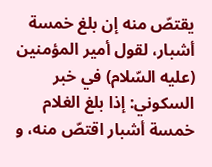يقتصّ منه إن بلغ خمسة أشبار، لقول أمير المؤمنين (عليه السّلام) في خبر السكوني: إذا بلغ الغلام خمسة أشبار اقتصّ منه، و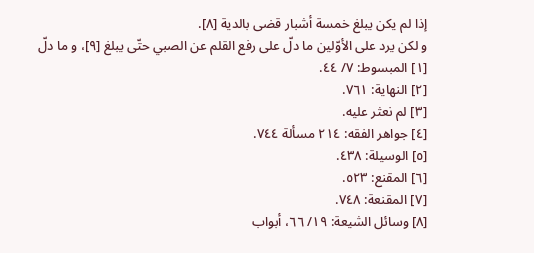إذا لم يكن يبلغ خمسة أشبار قضى بالدية [٨].
و لكن يرد على الأوّلين ما دلّ على رفع القلم عن الصبي حتّى يبلغ [٩]، و ما دلّ
[١] المبسوط: ٧/ ٤٤.
[٢] النهاية: ٧٦١.
[٣] لم نعثر عليه.
[٤] جواهر الفقه: ٢١٤ مسألة ٧٤٤.
[٥] الوسيلة: ٤٣٨.
[٦] المقنع: ٥٢٣.
[٧] المقنعة: ٧٤٨.
[٨] وسائل الشيعة: ١٩/ ٦٦، أبواب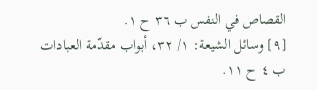القصاص في النفس ب ٣٦ ح ١.
[٩] وسائل الشيعة: ١/ ٣٢، أبواب مقدّمة العبادات ب ٤ ح ١١.